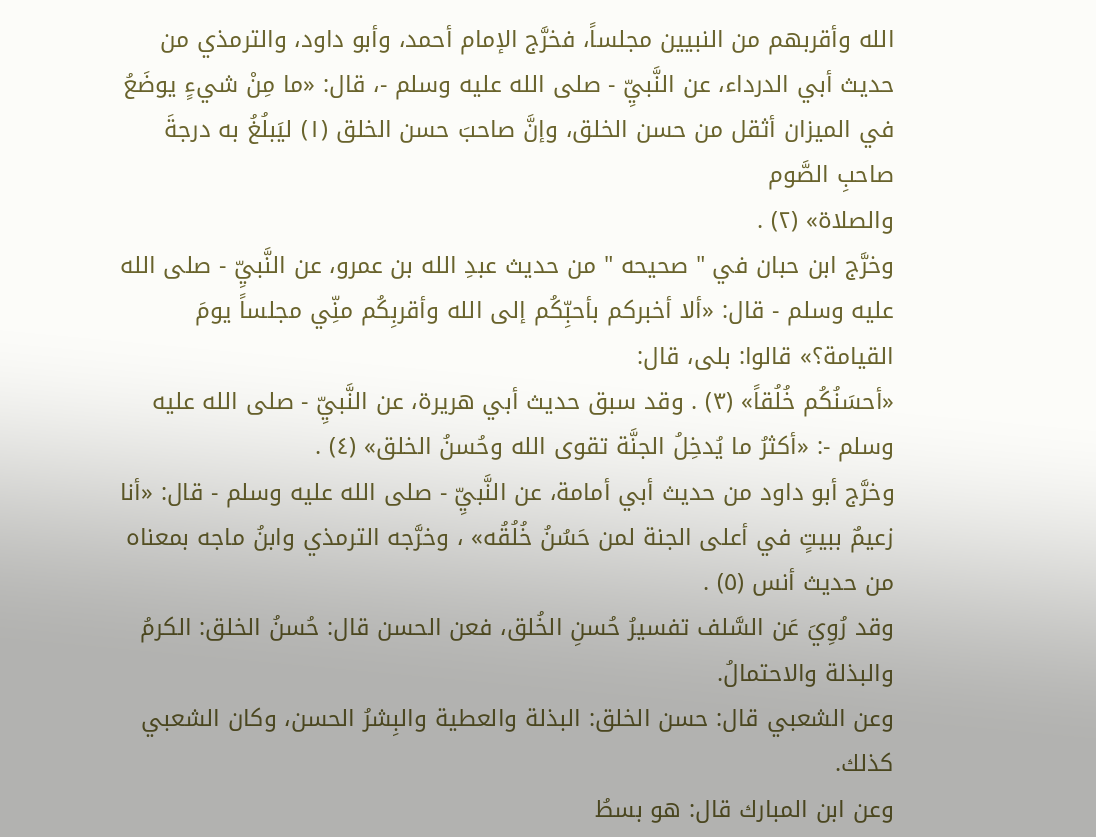الله وأقربهم من النبيين مجلساً، فخرَّج الإمام أحمد، وأبو داود، والترمذي من حديث أبي الدرداء، عن النَّبيِّ - صلى الله عليه وسلم -، قال: «ما مِنْ شيءٍ يوضَعُ في الميزان أثقل من حسن الخلق، وإنَّ صاحبَ حسن الخلق (١) ليَبلُغُ به درجةَ صاحبِ الصَّوم
والصلاة» (٢) .
وخرَّج ابن حبان في " صحيحه " من حديث عبدِ الله بن عمرو، عن النَّبيِّ - صلى الله عليه وسلم - قال: «ألا أخبركم بأحبِّكُم إلى الله وأقربِكُم منِّي مجلساً يومَ القيامة؟» قالوا: بلى، قال:
«أحسَنُكُم خُلُقاً» (٣) . وقد سبق حديث أبي هريرة، عن النَّبيِّ - صلى الله عليه وسلم -: «أكثرُ ما يُدخِلُ الجنَّة تقوى الله وحُسنُ الخلق» (٤) .
وخرَّج أبو داود من حديث أبي أمامة، عن النَّبيِّ - صلى الله عليه وسلم - قال: «أنا زعيمٌ ببيتٍ في أعلى الجنة لمن حَسُنُ خُلُقُه» ، وخرَّجه الترمذي وابنُ ماجه بمعناه من حديث أنس (٥) .
وقد رُوِيَ عَن السَّلف تفسيرُ حُسنِ الخُلق، فعن الحسن قال: حُسنُ الخلق: الكرمُ والبذلة والاحتمالُ.
وعن الشعبي قال: حسن الخلق: البذلة والعطية والبِشرُ الحسن، وكان الشعبي كذلك.
وعن ابن المبارك قال: هو بسطُ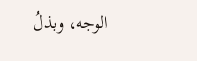الوجه، وبذلُ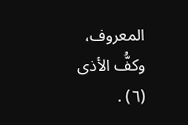المعروف، وكفُّ الأذى (٦) .